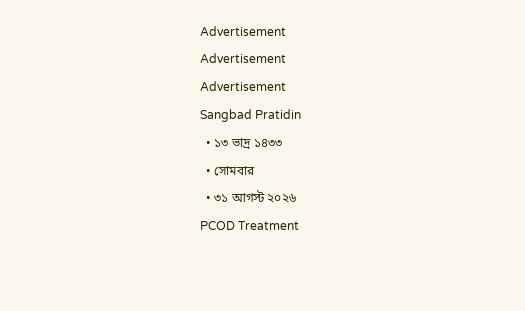Advertisement
Advertisement
Advertisement
Sangbad Pratidin
  • ১৩ ভাদ্র ১৪৩৩
  • সোমবার
  • ৩১ আগস্ট ২০২৬
PCOD Treatment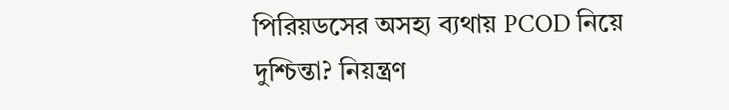পিরিয়ডসের অসহ্য ব্যথায় PCOD নিয়ে দুশ্চিন্তা? নিয়ন্ত্রণ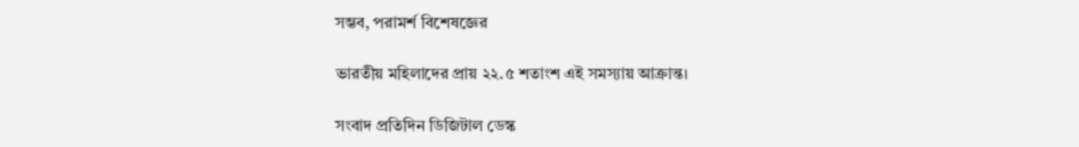সম্ভব, পরামর্শ বিশেষজ্ঞের

ভারতীয় মহিলাদের প্রায় ২২.৫ শতাংশ এই সমস্যায় আক্রান্ত।

সংবাদ প্রতিদিন ডিজিটাল ডেস্ক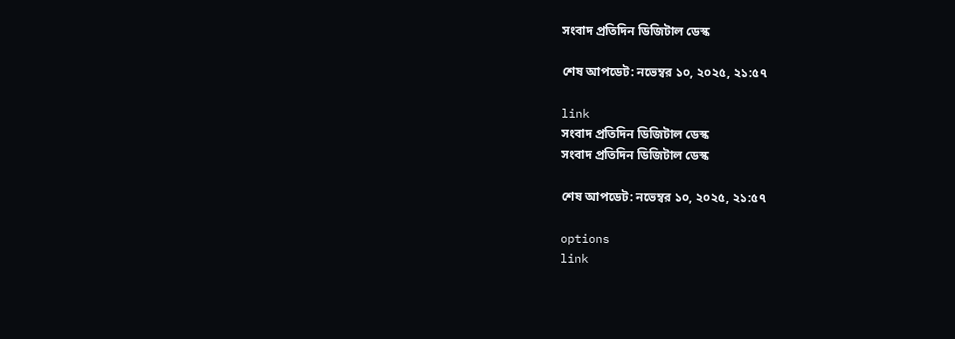সংবাদ প্রতিদিন ডিজিটাল ডেস্ক

শেষ আপডেট: নভেম্বর ১০, ২০২৫, ২১:৫৭

link
সংবাদ প্রতিদিন ডিজিটাল ডেস্ক
সংবাদ প্রতিদিন ডিজিটাল ডেস্ক

শেষ আপডেট: নভেম্বর ১০, ২০২৫, ২১:৫৭

options
link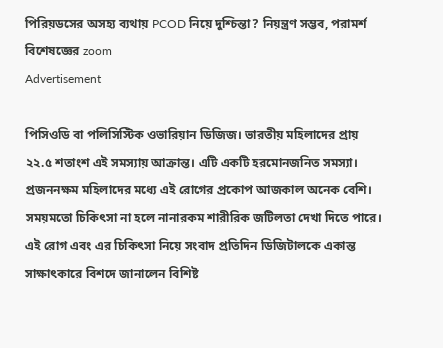পিরিয়ডসের অসহ্য ব্যথায় PCOD নিয়ে দুশ্চিন্তা? নিয়ন্ত্রণ সম্ভব, পরামর্শ বিশেষজ্ঞের zoom
Advertisement

পিসিওডি বা পলিসিস্টিক ওভারিয়ান ডিজিজ। ভারতীয় মহিলাদের প্রায় ২২.৫ শতাংশ এই সমস্যায় আক্রান্ত। এটি একটি হরমোনজনিত সমস্যা। প্রজননক্ষম মহিলাদের মধ্যে এই রোগের প্রকোপ আজকাল অনেক বেশি। সময়মতো চিকিৎসা না হলে নানারকম শারীরিক জটিলতা দেখা দিতে পারে। এই রোগ এবং এর চিকিৎসা নিয়ে সংবাদ প্রতিদিন ডিজিটালকে একান্ত সাক্ষাৎকারে বিশদে জানালেন বিশিষ্ট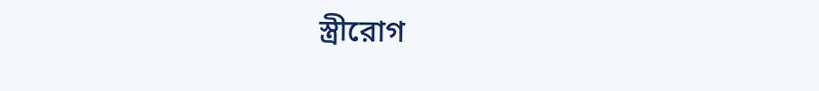স্ত্রীরোগ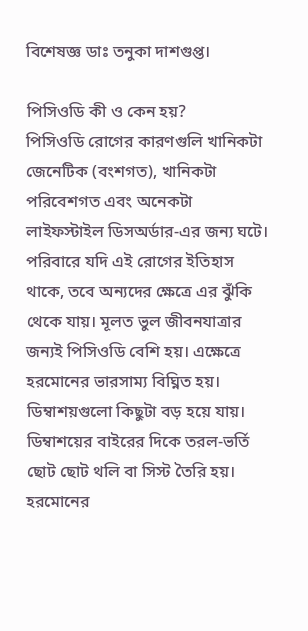বিশেষজ্ঞ ডাঃ তনুকা দাশগুপ্ত।

পিসিওডি কী ও কেন হয়?
পিসিওডি রোগের কারণগুলি খানিকটা জেনেটিক (বংশগত), খানিকটা পরিবেশগত এবং অনেকটা লাইফস্টাইল ডিসঅর্ডার-এর জন্য ঘটে। পরিবারে যদি এই রোগের ইতিহাস থাকে, তবে অন্যদের ক্ষেত্রে এর ঝুঁকি থেকে যায়। মূলত ভুল জীবনযাত্রার জন্যই পিসিওডি বেশি হয়। এক্ষেত্রে হরমোনের ভারসাম্য বিঘ্নিত হয়। ডিম্বাশয়গুলো কিছুটা বড় হয়ে যায়। ডিম্বাশয়ের বাইরের দিকে তরল-ভর্তি ছোট ছোট থলি বা সিস্ট তৈরি হয়। হরমোনের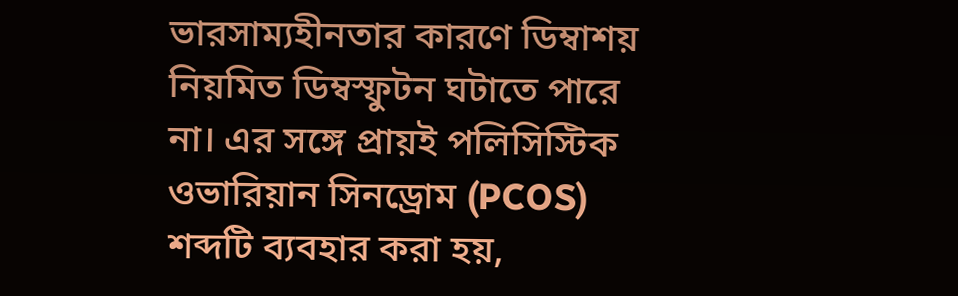ভারসাম্যহীনতার কারণে ডিম্বাশয় নিয়মিত ডিম্বস্ফুটন ঘটাতে পারে না। এর সঙ্গে প্রায়ই পলিসিস্টিক ওভারিয়ান সিনড্রোম (PCOS) শব্দটি ব্যবহার করা হয়,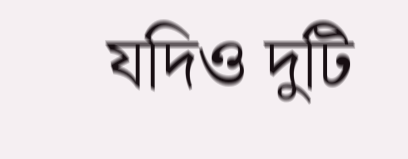যদিও দুটি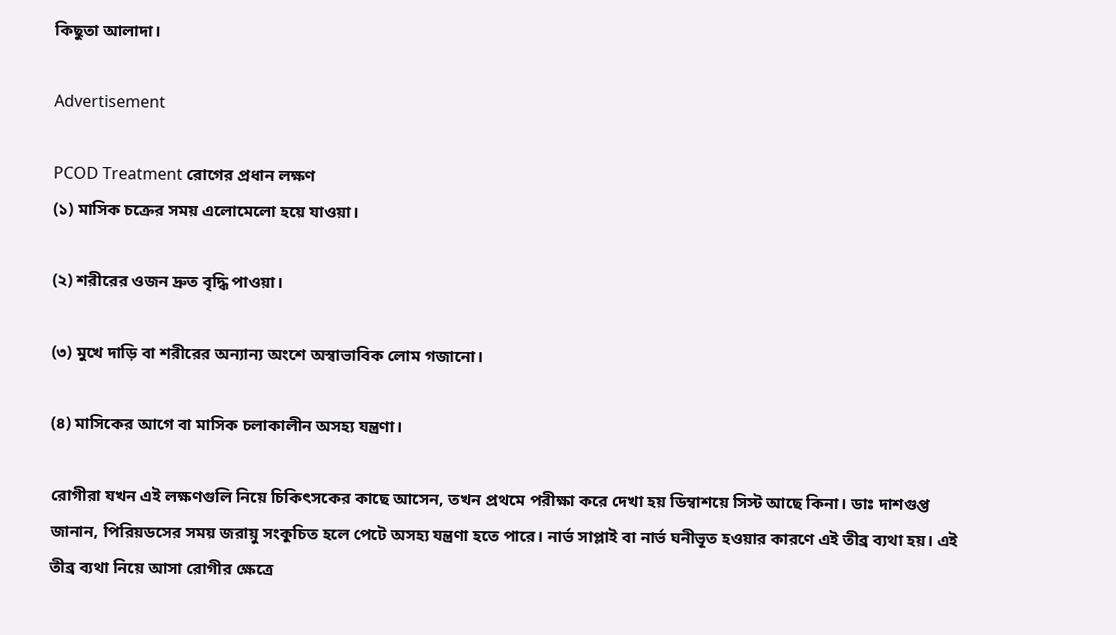কিছুতা আলাদা।

Advertisement

PCOD Treatment রোগের প্রধান লক্ষণ
(১) মাসিক চক্রের সময় এলোমেলো হয়ে যাওয়া।

(২) শরীরের ওজন দ্রুত বৃদ্ধি পাওয়া।

(৩) মুখে দাড়ি বা শরীরের অন্যান্য অংশে অস্বাভাবিক লোম গজানো।

(৪) মাসিকের আগে বা মাসিক চলাকালীন অসহ্য যন্ত্রণা।

রোগীরা যখন এই লক্ষণগুলি নিয়ে চিকিৎসকের কাছে আসেন, তখন প্রথমে পরীক্ষা করে দেখা হয় ডিম্বাশয়ে সিস্ট আছে কিনা। ডাঃ দাশগুপ্ত জানান, পিরিয়ডসের সময় জরায়ু সংকুচিত হলে পেটে অসহ্য যন্ত্রণা হতে পারে। নার্ভ সাপ্লাই বা নার্ভ ঘনীভূত হওয়ার কারণে এই তীব্র ব্যথা হয়। এই তীব্র ব্যথা নিয়ে আসা রোগীর ক্ষেত্রে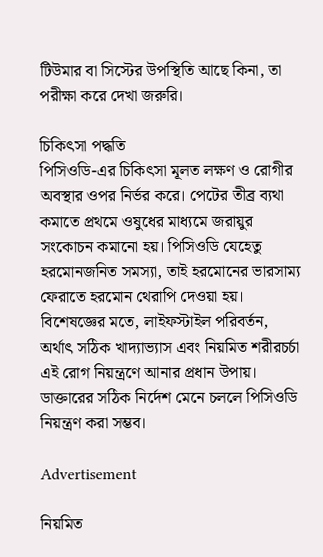টিউমার বা সিস্টের উপস্থিতি আছে কিনা, তা পরীক্ষা করে দেখা জরুরি।

চিকিৎসা পদ্ধতি
পিসিওডি-এর চিকিৎসা মূলত লক্ষণ ও রোগীর অবস্থার ওপর নির্ভর করে। পেটের তীব্র ব্যথা কমাতে প্রথমে ওষুধের মাধ্যমে জরায়ুর সংকোচন কমানো হয়। পিসিওডি যেহেতু হরমোনজনিত সমস্যা, তাই হরমোনের ভারসাম্য ফেরাতে হরমোন থেরাপি দেওয়া হয়। বিশেষজ্ঞের মতে, লাইফস্টাইল পরিবর্তন, অর্থাৎ সঠিক খাদ্যাভ্যাস এবং নিয়মিত শরীরচর্চা এই রোগ নিয়ন্ত্রণে আনার প্রধান উপায়। ডাক্তারের সঠিক নির্দেশ মেনে চললে পিসিওডি নিয়ন্ত্রণ করা সম্ভব।

Advertisement

নিয়মিত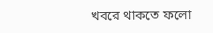খবরে থাকতে ফলো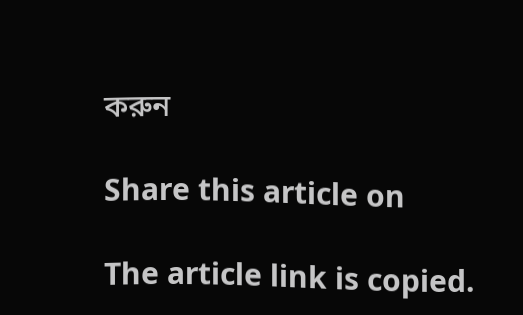করুন

Share this article on

The article link is copied.